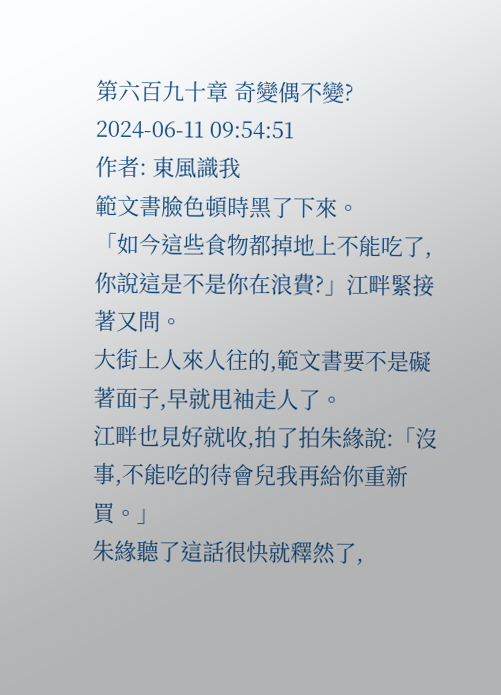第六百九十章 奇變偶不變?
2024-06-11 09:54:51
作者: 東風識我
範文書臉色頓時黑了下來。
「如今這些食物都掉地上不能吃了,你說這是不是你在浪費?」江畔緊接著又問。
大街上人來人往的,範文書要不是礙著面子,早就甩袖走人了。
江畔也見好就收,拍了拍朱緣說:「沒事,不能吃的待會兒我再給你重新買。」
朱緣聽了這話很快就釋然了,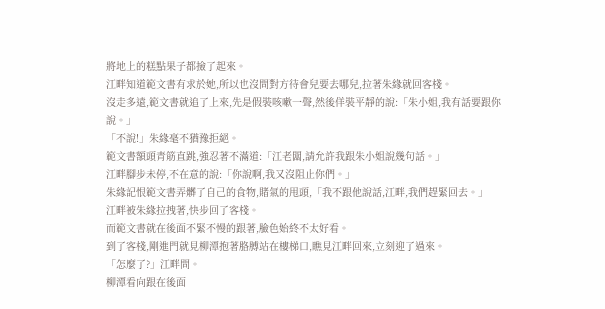將地上的糕點果子都撿了起來。
江畔知道範文書有求於她,所以也沒問對方待會兒要去哪兒,拉著朱緣就回客棧。
沒走多遠,範文書就追了上來,先是假裝咳嗽一聲,然後佯裝平靜的說:「朱小姐,我有話要跟你說。」
「不說!」朱緣毫不猶豫拒絕。
範文書額頭青筋直跳,強忍著不滿道:「江老闆,請允許我跟朱小姐說幾句話。」
江畔腳步未停,不在意的說:「你說啊,我又沒阻止你們。」
朱緣記恨範文書弄髒了自己的食物,賭氣的甩頭,「我不跟他說話,江畔,我們趕緊回去。」
江畔被朱緣拉拽著,快步回了客棧。
而範文書就在後面不緊不慢的跟著,臉色始終不太好看。
到了客棧,剛進門就見柳潭抱著胳膊站在樓梯口,瞧見江畔回來,立刻迎了過來。
「怎麼了?」江畔問。
柳潭看向跟在後面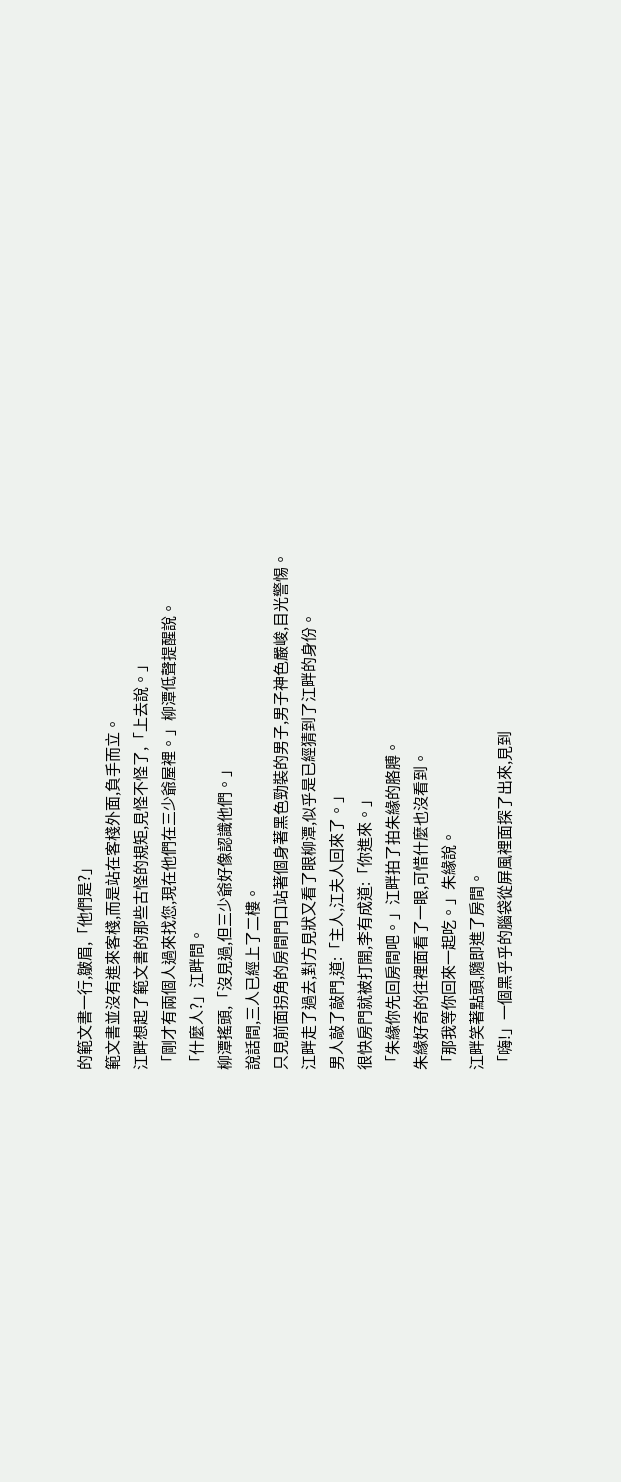的範文書一行,皺眉,「他們是?」
範文書並沒有進來客棧,而是站在客棧外面,負手而立。
江畔想起了範文書的那些古怪的規矩,見怪不怪了,「上去說。」
「剛才有兩個人過來找您,現在他們在三少爺屋裡。」柳潭低聲提醒說。
「什麼人?」江畔問。
柳潭搖頭,「沒見過,但三少爺好像認識他們。」
說話間,三人已經上了二樓。
只見前面拐角的房間門口站著個身著黑色勁裝的男子,男子神色嚴峻,目光警惕。
江畔走了過去,對方見狀又看了眼柳潭,似乎是已經猜到了江畔的身份。
男人敲了敲門,道:「主人,江夫人回來了。」
很快房門就被打開,李有成道:「你進來。」
「朱緣你先回房間吧。」江畔拍了拍朱緣的胳膊。
朱緣好奇的往裡面看了一眼,可惜什麼也沒看到。
「那我等你回來一起吃。」朱緣說。
江畔笑著點頭,隨即進了房間。
「嗨!」一個黑乎乎的腦袋從屏風裡面探了出來,見到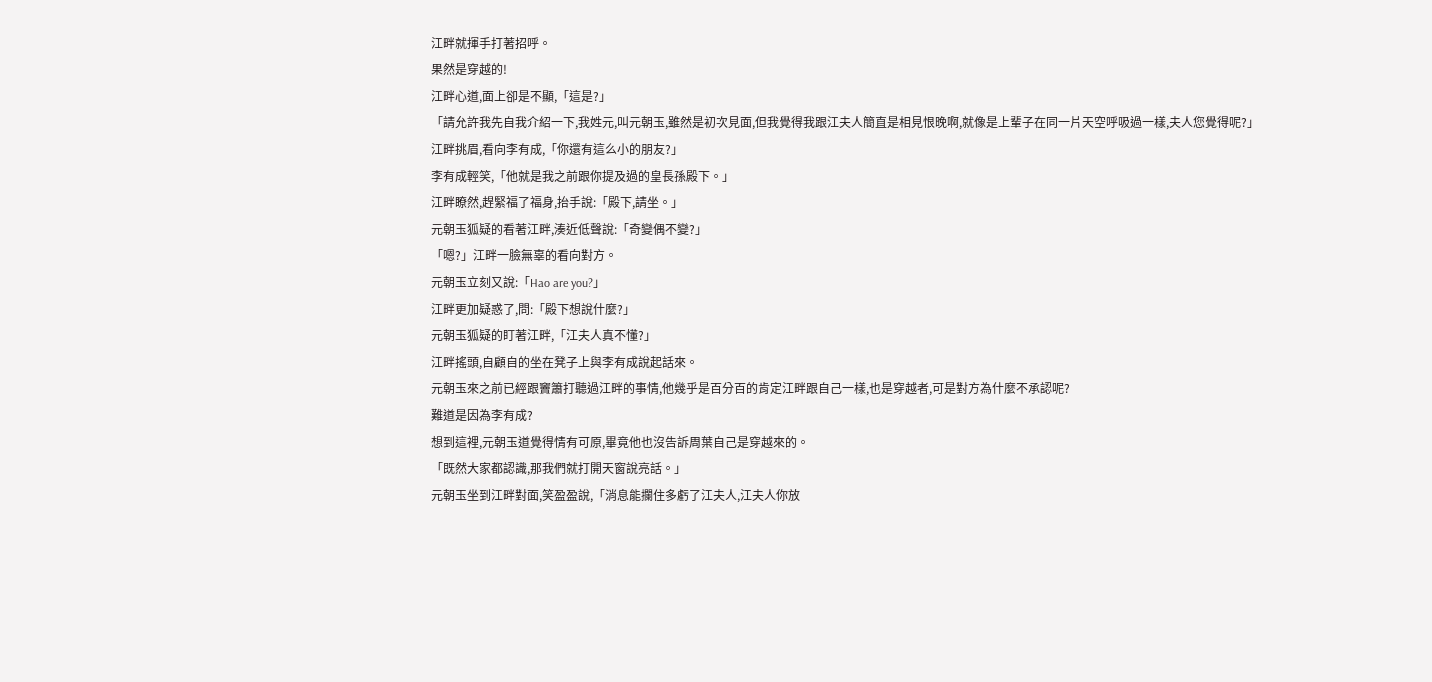江畔就揮手打著招呼。
果然是穿越的!
江畔心道,面上卻是不顯,「這是?」
「請允許我先自我介紹一下,我姓元,叫元朝玉,雖然是初次見面,但我覺得我跟江夫人簡直是相見恨晚啊,就像是上輩子在同一片天空呼吸過一樣,夫人您覺得呢?」
江畔挑眉,看向李有成,「你還有這么小的朋友?」
李有成輕笑,「他就是我之前跟你提及過的皇長孫殿下。」
江畔瞭然,趕緊福了福身,抬手說:「殿下,請坐。」
元朝玉狐疑的看著江畔,湊近低聲說:「奇變偶不變?」
「嗯?」江畔一臉無辜的看向對方。
元朝玉立刻又說:「Hao are you?」
江畔更加疑惑了,問:「殿下想說什麼?」
元朝玉狐疑的盯著江畔,「江夫人真不懂?」
江畔搖頭,自顧自的坐在凳子上與李有成說起話來。
元朝玉來之前已經跟竇簫打聽過江畔的事情,他幾乎是百分百的肯定江畔跟自己一樣,也是穿越者,可是對方為什麼不承認呢?
難道是因為李有成?
想到這裡,元朝玉道覺得情有可原,畢竟他也沒告訴周葉自己是穿越來的。
「既然大家都認識,那我們就打開天窗說亮話。」
元朝玉坐到江畔對面,笑盈盈說,「消息能攔住多虧了江夫人,江夫人你放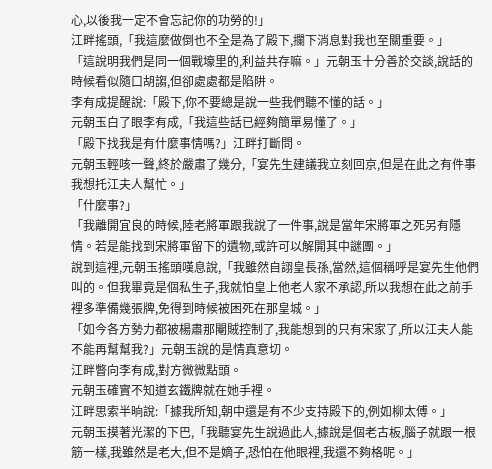心,以後我一定不會忘記你的功勞的!」
江畔搖頭,「我這麼做倒也不全是為了殿下,攔下消息對我也至關重要。」
「這說明我們是同一個戰壕里的,利益共存嘛。」元朝玉十分善於交談,說話的時候看似隨口胡謅,但卻處處都是陷阱。
李有成提醒說:「殿下,你不要總是說一些我們聽不懂的話。」
元朝玉白了眼李有成,「我這些話已經夠簡單易懂了。」
「殿下找我是有什麼事情嗎?」江畔打斷問。
元朝玉輕咳一聲,終於嚴肅了幾分,「宴先生建議我立刻回京,但是在此之有件事我想托江夫人幫忙。」
「什麼事?」
「我離開宜良的時候,陸老將軍跟我說了一件事,說是當年宋將軍之死另有隱情。若是能找到宋將軍留下的遺物,或許可以解開其中謎團。」
說到這裡,元朝玉搖頭嘆息說,「我雖然自詡皇長孫,當然,這個稱呼是宴先生他們叫的。但我畢竟是個私生子,我就怕皇上他老人家不承認,所以我想在此之前手裡多準備幾張牌,免得到時候被困死在那皇城。」
「如今各方勢力都被楊肅那閹賊控制了,我能想到的只有宋家了,所以江夫人能不能再幫幫我?」元朝玉說的是情真意切。
江畔瞥向李有成,對方微微點頭。
元朝玉確實不知道玄鐵牌就在她手裡。
江畔思索半晌說:「據我所知,朝中還是有不少支持殿下的,例如柳太傅。」
元朝玉摸著光潔的下巴,「我聽宴先生說過此人,據說是個老古板,腦子就跟一根筋一樣,我雖然是老大,但不是嫡子,恐怕在他眼裡,我還不夠格呢。」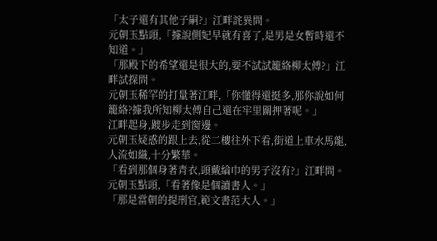「太子還有其他子嗣?」江畔詫異問。
元朝玉點頭,「據說側妃早就有喜了,是男是女暫時還不知道。」
「那殿下的希望還是很大的,要不試試籠絡柳太傅?」江畔試探問。
元朝玉稀罕的打量著江畔,「你懂得還挺多,那你說如何籠絡?據我所知柳太傅自己還在牢里關押著呢。」
江畔起身,踱步走到窗邊。
元朝玉疑惑的跟上去,從二樓往外下看,街道上車水馬龍,人流如織,十分繁華。
「看到那個身著青衣,頭戴綸巾的男子沒有?」江畔問。
元朝玉點頭,「看著像是個讀書人。」
「那是當朝的提刑官,範文書范大人。」